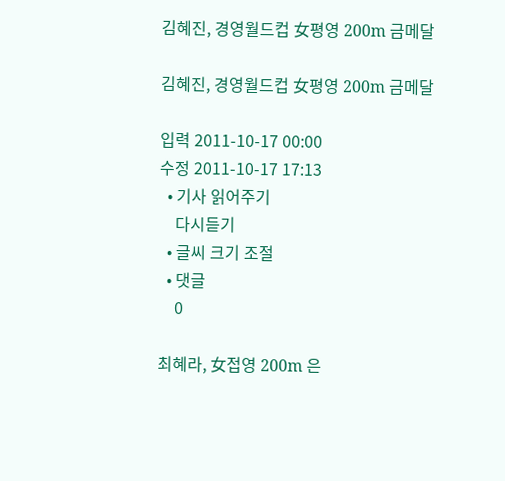김혜진, 경영월드컵 女평영 200m 금메달

김혜진, 경영월드컵 女평영 200m 금메달

입력 2011-10-17 00:00
수정 2011-10-17 17:13
  • 기사 읽어주기
    다시듣기
  • 글씨 크기 조절
  • 댓글
    0

최혜라, 女접영 200m 은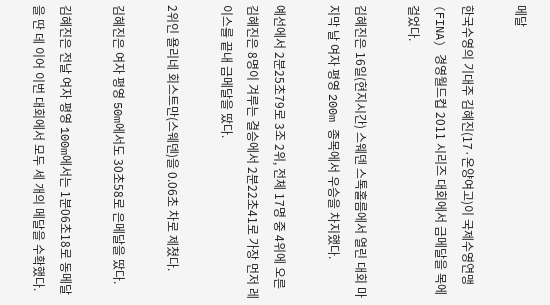메달

한국수영의 기대주 김혜진(17·온양여고)이 국제수영연맹(FINA) 경영월드컵 2011 시리즈 대회에서 금메달을 목에 걸었다.

김혜진은 16일(현지시간) 스웨덴 스톡홀름에서 열린 대회 마지막 날 여자 평영 200m 종목에서 우승을 차지했다.

예선에서 2분25초79로 3조 2위, 전체 17명 중 4위에 오른 김혜진은 8명이 겨루는 결승에서 2분22초41로 가장 먼저 레이스를 끝내 금메달을 땄다.

2위인 욜리네 회스트만(스웨덴)을 0.06초 차로 제쳤다.

김혜진은 여자 평영 50m에서도 30초58로 은메달을 땄다.

김혜진은 전날 여자 평영 100m에서는 1분06초18로 동메달을 딴 데 이어 이번 대회에서 모두 세 개의 메달을 수확했다.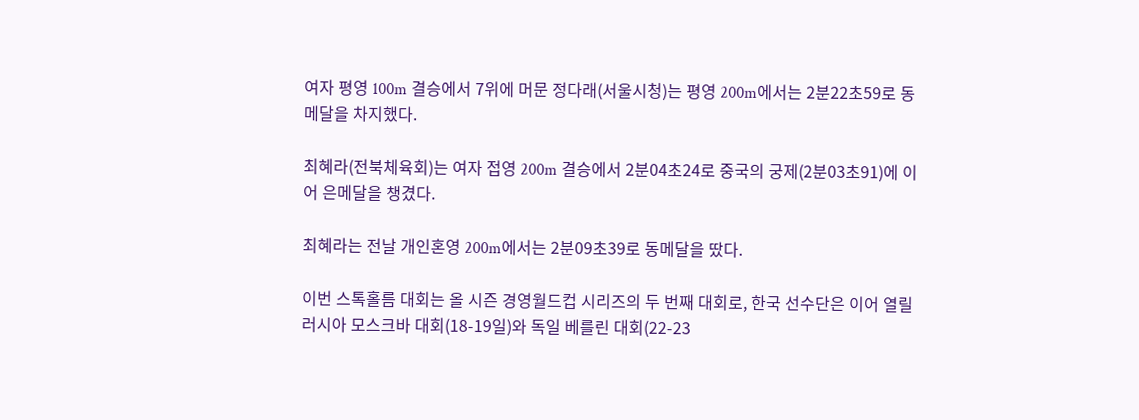여자 평영 100m 결승에서 7위에 머문 정다래(서울시청)는 평영 200m에서는 2분22초59로 동메달을 차지했다.

최혜라(전북체육회)는 여자 접영 200m 결승에서 2분04초24로 중국의 궁제(2분03초91)에 이어 은메달을 챙겼다.

최혜라는 전날 개인혼영 200m에서는 2분09초39로 동메달을 땄다.

이번 스톡홀름 대회는 올 시즌 경영월드컵 시리즈의 두 번째 대회로, 한국 선수단은 이어 열릴 러시아 모스크바 대회(18-19일)와 독일 베를린 대회(22-23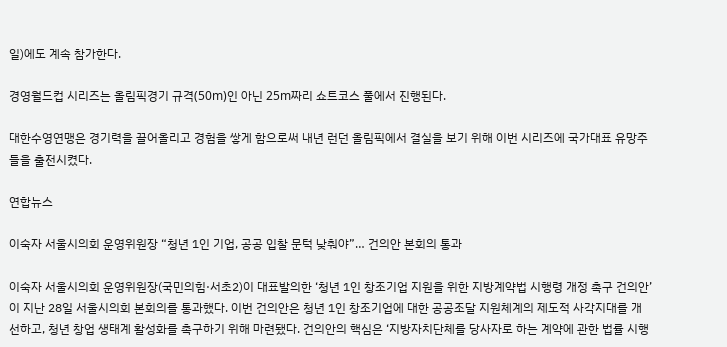일)에도 계속 참가한다.

경영월드컵 시리즈는 올림픽경기 규격(50m)인 아닌 25m짜리 쇼트코스 풀에서 진행된다.

대한수영연맹은 경기력을 끌어올리고 경험을 쌓게 함으로써 내년 런던 올림픽에서 결실을 보기 위해 이번 시리즈에 국가대표 유망주들을 출전시켰다.

연합뉴스

이숙자 서울시의회 운영위원장 “청년 1인 기업, 공공 입찰 문턱 낮춰야”… 건의안 본회의 통과

이숙자 서울시의회 운영위원장(국민의힘·서초2)이 대표발의한 ‘청년 1인 창조기업 지원을 위한 지방계약법 시행령 개정 촉구 건의안’이 지난 28일 서울시의회 본회의를 통과했다. 이번 건의안은 청년 1인 창조기업에 대한 공공조달 지원체계의 제도적 사각지대를 개선하고, 청년 창업 생태계 활성화를 촉구하기 위해 마련됐다. 건의안의 핵심은 ‘지방자치단체를 당사자로 하는 계약에 관한 법률 시행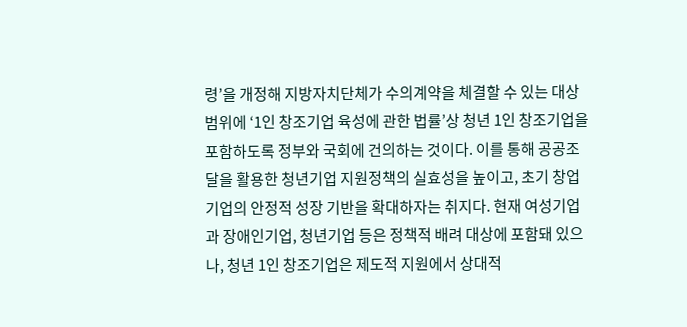령’을 개정해 지방자치단체가 수의계약을 체결할 수 있는 대상 범위에 ‘1인 창조기업 육성에 관한 법률’상 청년 1인 창조기업을 포함하도록 정부와 국회에 건의하는 것이다. 이를 통해 공공조달을 활용한 청년기업 지원정책의 실효성을 높이고, 초기 창업기업의 안정적 성장 기반을 확대하자는 취지다. 현재 여성기업과 장애인기업, 청년기업 등은 정책적 배려 대상에 포함돼 있으나, 청년 1인 창조기업은 제도적 지원에서 상대적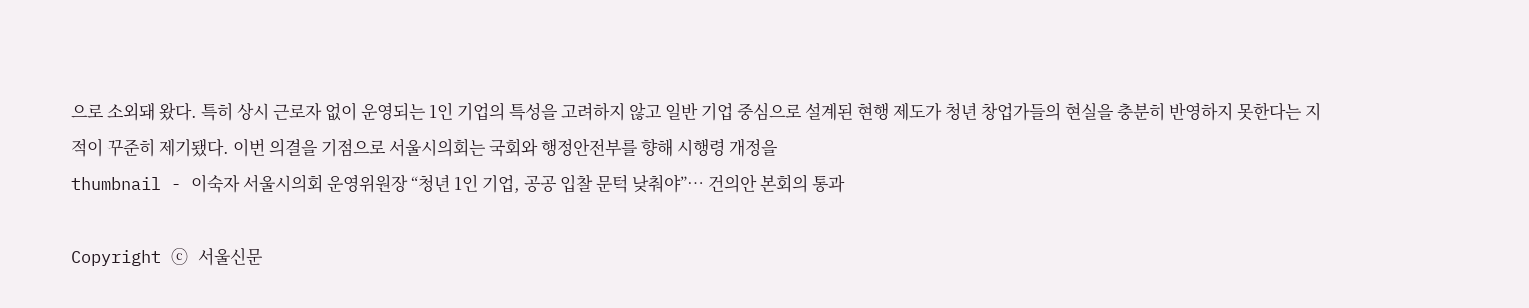으로 소외돼 왔다. 특히 상시 근로자 없이 운영되는 1인 기업의 특성을 고려하지 않고 일반 기업 중심으로 설계된 현행 제도가 청년 창업가들의 현실을 충분히 반영하지 못한다는 지적이 꾸준히 제기됐다. 이번 의결을 기점으로 서울시의회는 국회와 행정안전부를 향해 시행령 개정을
thumbnail - 이숙자 서울시의회 운영위원장 “청년 1인 기업, 공공 입찰 문턱 낮춰야”… 건의안 본회의 통과

Copyright ⓒ 서울신문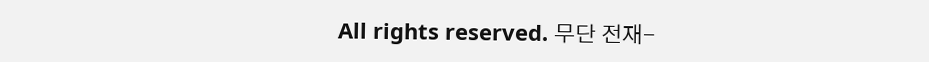All rights reserved. 무단 전재-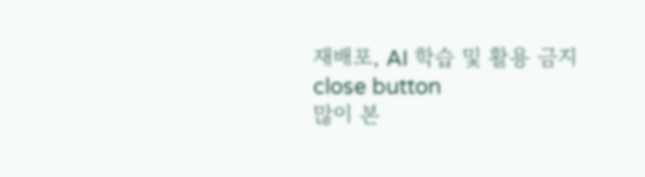재배포, AI 학습 및 활용 금지
close button
많이 본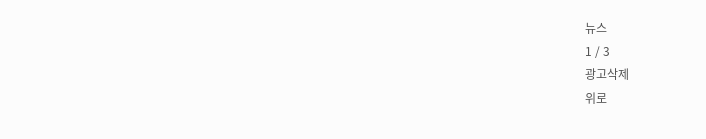뉴스
1 / 3
광고삭제
위로